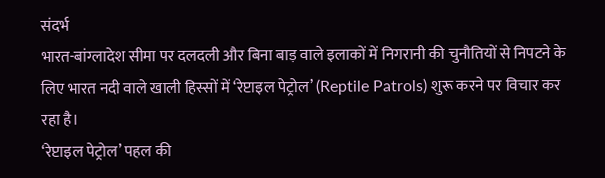संदर्भ
भारत-बांग्लादेश सीमा पर दलदली और बिना बाड़ वाले इलाकों में निगरानी की चुनौतियों से निपटने के लिए भारत नदी वाले खाली हिस्सों में ‘रेप्टाइल पेट्रोल’ (Reptile Patrols) शुरू करने पर विचार कर रहा है।
‘रेप्टाइल पेट्रोल’ पहल की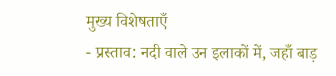मुख्य विशेषताएँ
- प्रस्ताव: नदी वाले उन इलाकों में, जहाँ बाड़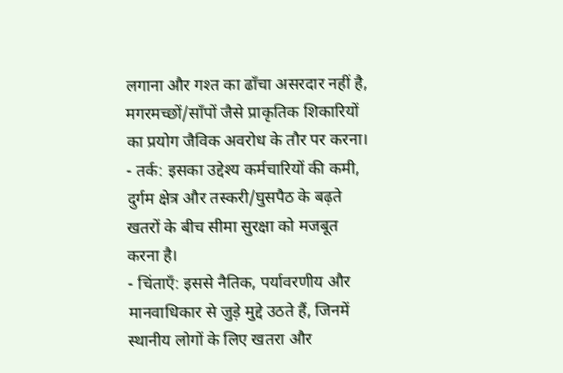लगाना और गश्त का ढाँचा असरदार नहीं है, मगरमच्छों/साँपों जैसे प्राकृतिक शिकारियों का प्रयोग जैविक अवरोध के तौर पर करना।
- तर्क: इसका उद्देश्य कर्मचारियों की कमी, दुर्गम क्षेत्र और तस्करी/घुसपैठ के बढ़ते खतरों के बीच सीमा सुरक्षा को मजबूत करना है।
- चिंताएँ: इससे नैतिक, पर्यावरणीय और मानवाधिकार से जुड़े मुद्दे उठते हैं, जिनमें स्थानीय लोगों के लिए खतरा और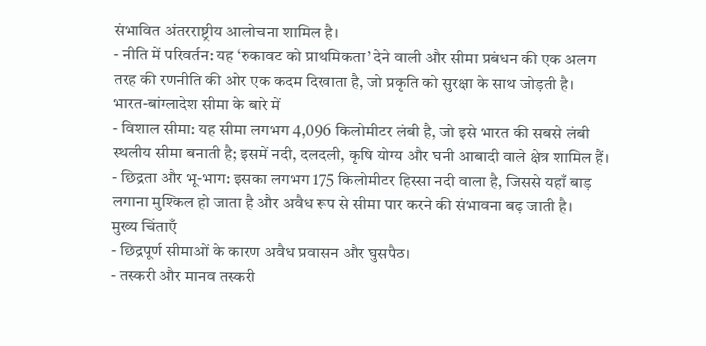संभावित अंतरराष्ट्रीय आलोचना शामिल है।
- नीति में परिवर्तन: यह ‘रुकावट को प्राथमिकता’ देने वाली और सीमा प्रबंधन की एक अलग तरह की रणनीति की ओर एक कदम दिखाता है, जो प्रकृति को सुरक्षा के साथ जोड़ती है।
भारत-बांग्लादेश सीमा के बारे में
- विशाल सीमा: यह सीमा लगभग 4,096 किलोमीटर लंबी है, जो इसे भारत की सबसे लंबी स्थलीय सीमा बनाती है; इसमें नदी, दलदली, कृषि योग्य और घनी आबादी वाले क्षेत्र शामिल हैं।
- छिद्रता और भू-भाग: इसका लगभग 175 किलोमीटर हिस्सा नदी वाला है, जिससे यहाँ बाड़ लगाना मुश्किल हो जाता है और अवैध रूप से सीमा पार करने की संभावना बढ़ जाती है।
मुख्य चिंताएँ
- छिद्रपूर्ण सीमाओं के कारण अवैध प्रवासन और घुसपैठ।
- तस्करी और मानव तस्करी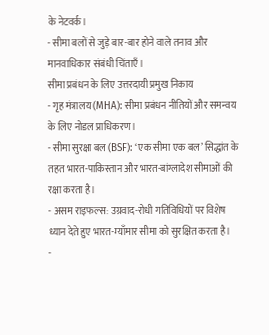के नेटवर्क।
- सीमा बलों से जुड़े बार-बार होने वाले तनाव और मानवाधिकार संबंधी चिंताएँ।
सीमा प्रबंधन के लिए उत्तरदायी प्रमुख निकाय
- गृह मंत्रालय (MHA): सीमा प्रबंधन नीतियों और समन्वय के लिए नोडल प्राधिकरण।
- सीमा सुरक्षा बल (BSF): ‘एक सीमा एक बल’ सिद्धांत के तहत भारत-पाकिस्तान और भारत-बांग्लादेश सीमाओं की रक्षा करता है।
- असम राइफल्स: उग्रवाद-रोधी गतिविधियों पर विशेष ध्यान देते हुए भारत-म्याँमार सीमा को सुरक्षित करता है।
-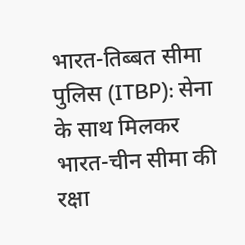भारत-तिब्बत सीमा पुलिस (ITBP): सेना के साथ मिलकर भारत-चीन सीमा की रक्षा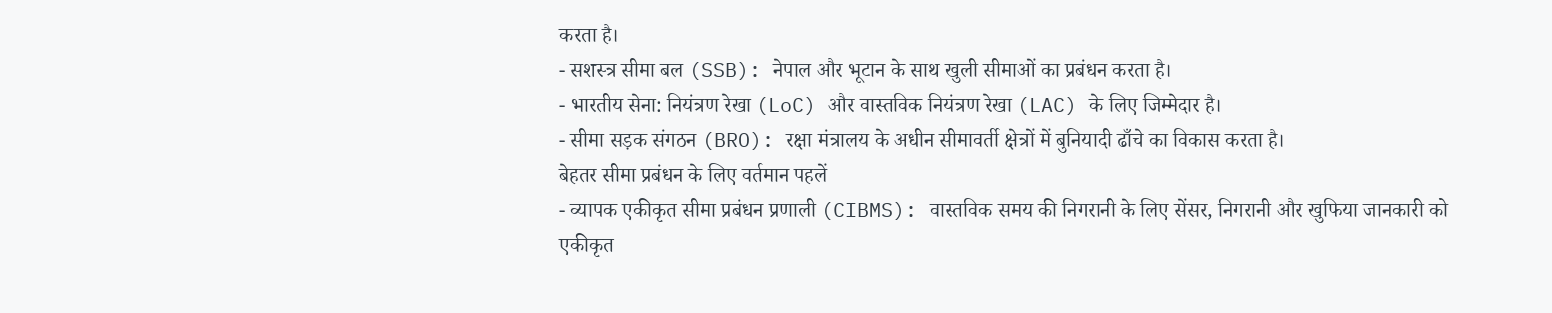करता है।
- सशस्त्र सीमा बल (SSB): नेपाल और भूटान के साथ खुली सीमाओं का प्रबंधन करता है।
- भारतीय सेना: नियंत्रण रेखा (LoC) और वास्तविक नियंत्रण रेखा (LAC) के लिए जिम्मेदार है।
- सीमा सड़क संगठन (BRO): रक्षा मंत्रालय के अधीन सीमावर्ती क्षेत्रों में बुनियादी ढाँचे का विकास करता है।
बेहतर सीमा प्रबंधन के लिए वर्तमान पहलें
- व्यापक एकीकृत सीमा प्रबंधन प्रणाली (CIBMS): वास्तविक समय की निगरानी के लिए सेंसर, निगरानी और खुफिया जानकारी को एकीकृत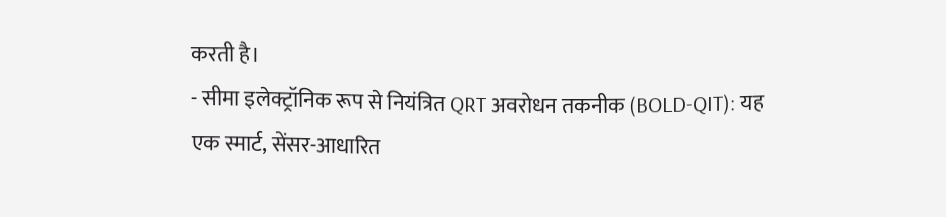करती है।
- सीमा इलेक्ट्रॉनिक रूप से नियंत्रित QRT अवरोधन तकनीक (BOLD-QIT): यह एक स्मार्ट, सेंसर-आधारित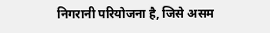निगरानी परियोजना है, जिसे असम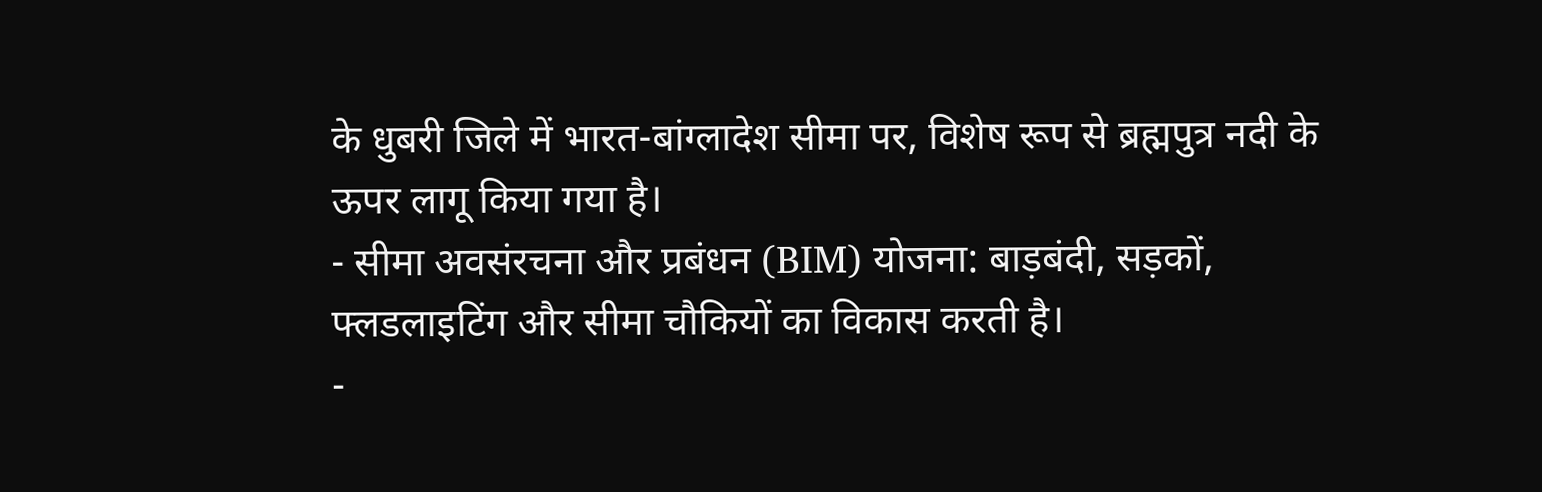के धुबरी जिले में भारत-बांग्लादेश सीमा पर, विशेष रूप से ब्रह्मपुत्र नदी के ऊपर लागू किया गया है।
- सीमा अवसंरचना और प्रबंधन (BIM) योजना: बाड़बंदी, सड़कों, फ्लडलाइटिंग और सीमा चौकियों का विकास करती है।
-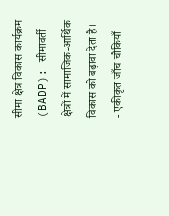सीमा क्षेत्र विकास कार्यक्रम (BADP): सीमावर्ती क्षेत्रों में सामाजिक-आर्थिक विकास को बढ़ावा देता है।
- एकीकृत जाँच चौकियाँ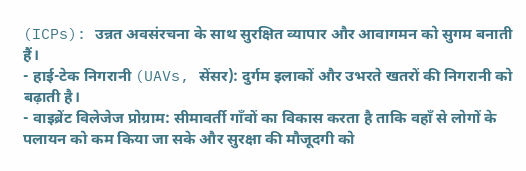(ICPs): उन्नत अवसंरचना के साथ सुरक्षित व्यापार और आवागमन को सुगम बनाती हैं।
- हाई-टेक निगरानी (UAVs, सेंसर): दुर्गम इलाकों और उभरते खतरों की निगरानी को बढ़ाती है।
- वाइब्रेंट विलेजेज प्रोग्राम: सीमावर्ती गाँवों का विकास करता है ताकि वहाँ से लोगों के पलायन को कम किया जा सके और सुरक्षा की मौजूदगी को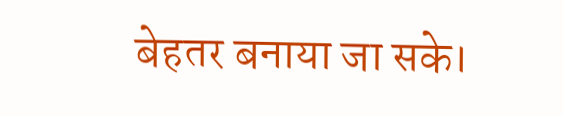बेहतर बनाया जा सके।